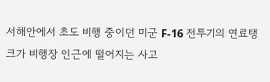서해안에서 초도 비행 중이던 미군 F-16 전투기의 연료탱크가 비행장 인근에 떨어지는 사고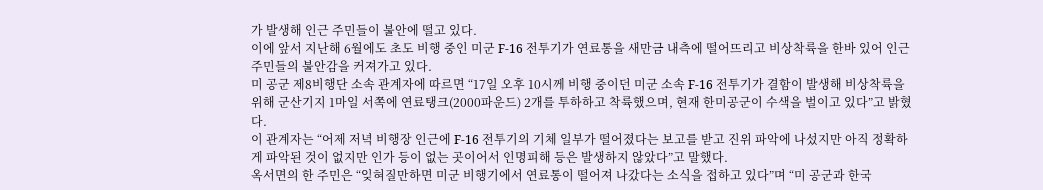가 발생해 인근 주민들이 불안에 떨고 있다.
이에 앞서 지난해 6월에도 초도 비행 중인 미군 F-16 전투기가 연료통을 새만금 내측에 떨어뜨리고 비상착륙을 한바 있어 인근 주민들의 불안감을 커져가고 있다.
미 공군 제8비행단 소속 관계자에 따르면 “17일 오후 10시께 비행 중이던 미군 소속 F-16 전투기가 결함이 발생해 비상착륙을 위해 군산기지 1마일 서쪽에 연료탱크(2000파운드) 2개를 투하하고 착륙했으며, 현재 한미공군이 수색을 벌이고 있다”고 밝혔다.
이 관계자는 “어제 저녁 비행장 인근에 F-16 전투기의 기체 일부가 떨어졌다는 보고를 받고 진위 파악에 나섰지만 아직 정확하게 파악된 것이 없지만 인가 등이 없는 곳이어서 인명피해 등은 발생하지 않았다”고 말했다.
옥서면의 한 주민은 “잊혀질만하면 미군 비행기에서 연료통이 떨어져 나갔다는 소식을 접하고 있다”며 “미 공군과 한국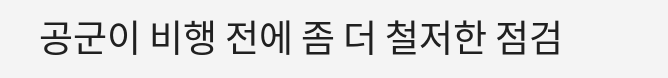공군이 비행 전에 좀 더 철저한 점검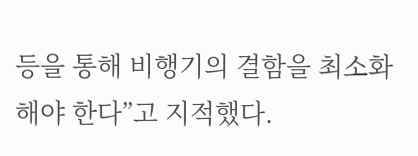등을 통해 비행기의 결함을 최소화해야 한다”고 지적했다.